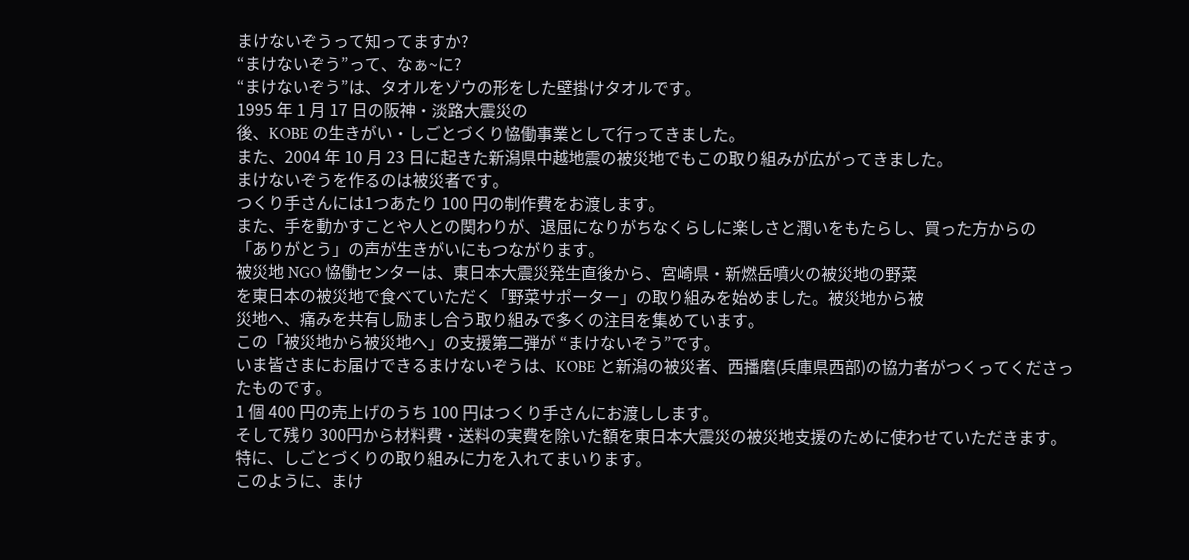まけないぞうって知ってますか?
“まけないぞう”って、なぁ~に?
“まけないぞう”は、タオルをゾウの形をした壁掛けタオルです。
1995 年 1 月 17 日の阪神・淡路大震災の
後、KOBE の生きがい・しごとづくり恊働事業として行ってきました。
また、2004 年 10 月 23 日に起きた新潟県中越地震の被災地でもこの取り組みが広がってきました。
まけないぞうを作るのは被災者です。
つくり手さんには1つあたり 100 円の制作費をお渡します。
また、手を動かすことや人との関わりが、退屈になりがちなくらしに楽しさと潤いをもたらし、買った方からの
「ありがとう」の声が生きがいにもつながります。
被災地 NGO 恊働センターは、東日本大震災発生直後から、宮崎県・新燃岳噴火の被災地の野菜
を東日本の被災地で食べていただく「野菜サポーター」の取り組みを始めました。被災地から被
災地へ、痛みを共有し励まし合う取り組みで多くの注目を集めています。
この「被災地から被災地へ」の支援第二弾が “まけないぞう”です。
いま皆さまにお届けできるまけないぞうは、KOBE と新潟の被災者、西播磨(兵庫県西部)の協力者がつくってくださったものです。
1 個 400 円の売上げのうち 100 円はつくり手さんにお渡しします。
そして残り 300円から材料費・送料の実費を除いた額を東日本大震災の被災地支援のために使わせていただきます。
特に、しごとづくりの取り組みに力を入れてまいります。
このように、まけ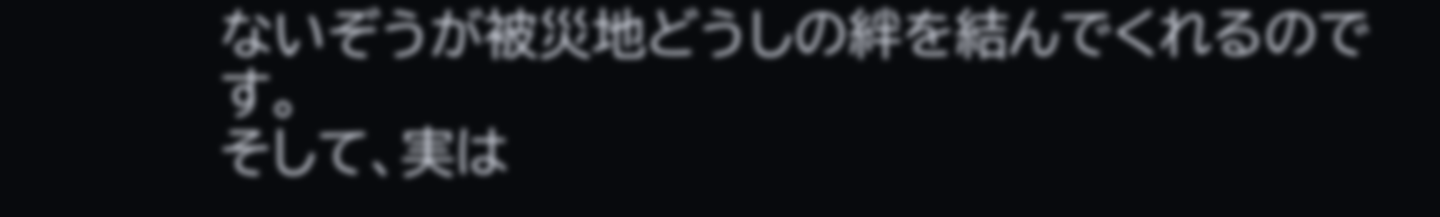ないぞうが被災地どうしの絆を結んでくれるのです。
そして、実は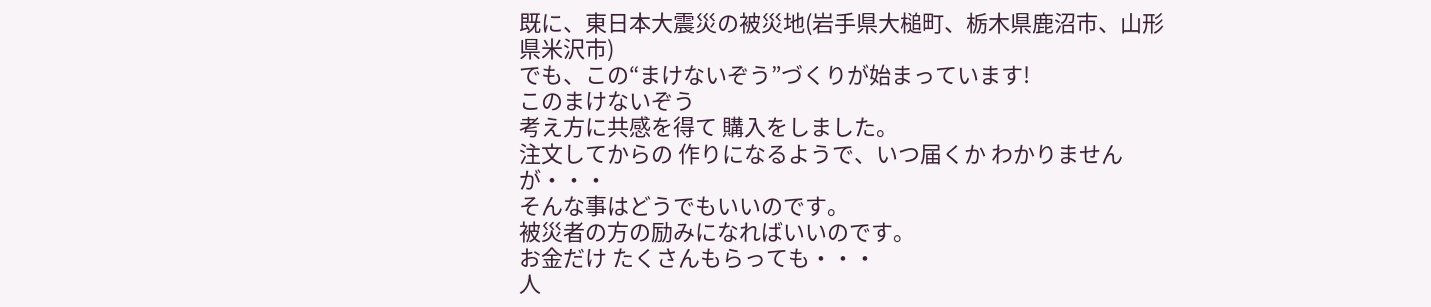既に、東日本大震災の被災地(岩手県大槌町、栃木県鹿沼市、山形県米沢市)
でも、この“まけないぞう”づくりが始まっています!
このまけないぞう
考え方に共感を得て 購入をしました。
注文してからの 作りになるようで、いつ届くか わかりませんが・・・
そんな事はどうでもいいのです。
被災者の方の励みになればいいのです。
お金だけ たくさんもらっても・・・
人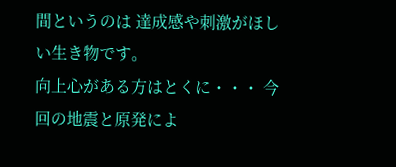間というのは 達成感や刺激がほしい生き物です。
向上心がある方はとくに・・・ 今回の地震と原発によ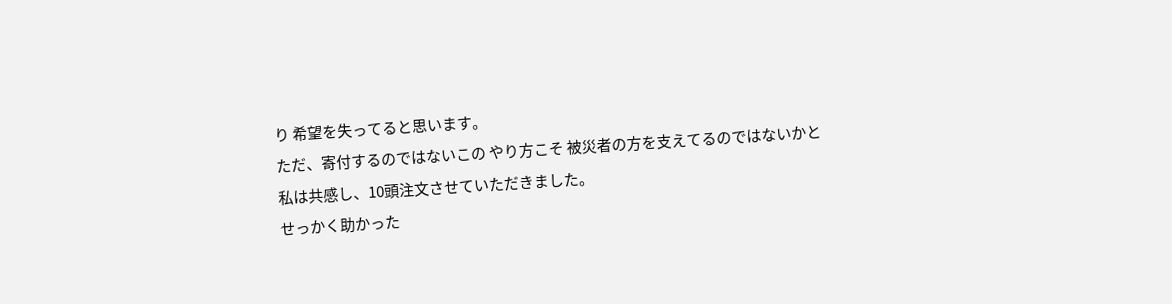り 希望を失ってると思います。
ただ、寄付するのではないこの やり方こそ 被災者の方を支えてるのではないかと
私は共感し、10頭注文させていただきました。
せっかく助かった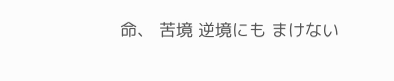命、 苦境 逆境にも まけない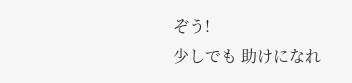ぞう!
少しでも 助けになれ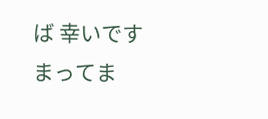ば 幸いです
まってま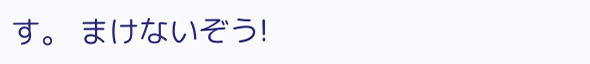す。 まけないぞう!